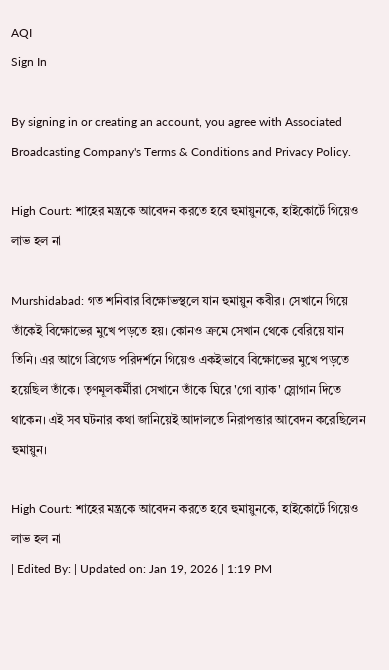AQI
Sign In

By signing in or creating an account, you agree with Associated Broadcasting Company's Terms & Conditions and Privacy Policy.

High Court: শাহের মন্ত্রকে আবেদন করতে হবে হুমায়ুনকে, হাইকোর্টে গিয়েও লাভ হল না

Murshidabad: গত শনিবার বিক্ষোভস্থলে যান হুমায়ুন কবীর। সেখানে গিয়ে তাঁকেই বিক্ষোভের মুখে পড়তে হয়। কোনও ক্রমে সেখান থেকে বেরিয়ে যান তিনি। এর আগে ব্রিগেড পরিদর্শনে গিয়েও একইভাবে বিক্ষোভের মুখে পড়তে হয়েছিল তাঁকে। তৃণমূলকর্মীরা সেখানে তাঁকে ঘিরে 'গো ব্যাক' স্লোগান দিতে থাকেন। এই সব ঘটনার কথা জানিয়েই আদালতে নিরাপত্তার আবেদন করেছিলেন হুমায়ুন।

High Court: শাহের মন্ত্রকে আবেদন করতে হবে হুমায়ুনকে, হাইকোর্টে গিয়েও লাভ হল না
| Edited By: | Updated on: Jan 19, 2026 | 1:19 PM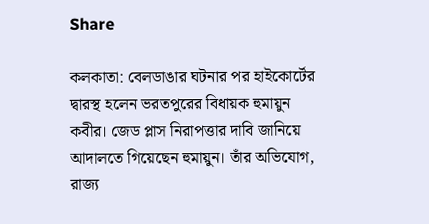Share

কলকাতা: বেলডাঙার ঘটনার পর হাইকোর্টের দ্বারস্থ হলেন ভরতপুরের বিধায়ক হুমায়ুন কবীর। জেড প্লাস নিরাপত্তার দাবি জানিয়ে আদালতে গিয়েছেন হুমায়ুন। তাঁর অভিযোগ, রাজ্য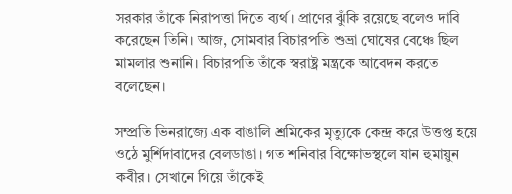সরকার তাঁকে নিরাপত্তা দিতে ব্যর্থ। প্রাণের ঝুঁকি রয়েছে বলেও দাবি করেছেন তিনি। আজ, সোমবার বিচারপতি শুভ্রা ঘোষের বেঞ্চে ছিল মামলার শুনানি। বিচারপতি তাঁকে স্বরাষ্ট্র মন্ত্রকে আবেদন করতে বলেছেন।

সম্প্রতি ভিনরাজ্যে এক বাঙালি শ্রমিকের মৃত্যুকে কেন্দ্র করে উত্তপ্ত হয়ে ওঠে মুর্শিদাবাদের বেলডাঙা। গত শনিবার বিক্ষোভস্থলে যান হুমায়ুন কবীর। সেখানে গিয়ে তাঁকেই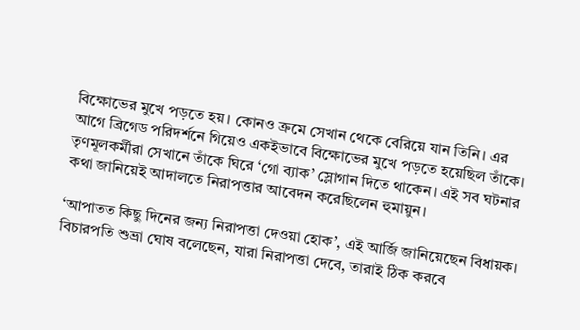বিক্ষোভের মুখে পড়তে হয়। কোনও ক্রমে সেখান থেকে বেরিয়ে যান তিনি। এর আগে ব্রিগেড পরিদর্শনে গিয়েও একইভাবে বিক্ষোভের মুখে পড়তে হয়েছিল তাঁকে। তৃণমূলকর্মীরা সেখানে তাঁকে ঘিরে ‘গো ব্যাক’ স্লোগান দিতে থাকেন। এই সব ঘটনার কথা জানিয়েই আদালতে নিরাপত্তার আবেদন করেছিলেন হুমায়ুন।

‘আপাতত কিছু দিনের জন্য নিরাপত্তা দেওয়া হোক’, এই আর্জি জানিয়েছেন বিধায়ক। বিচারপতি শুভ্রা ঘোষ বলেছেন, যারা নিরাপত্তা দেবে, তারাই ঠিক করবে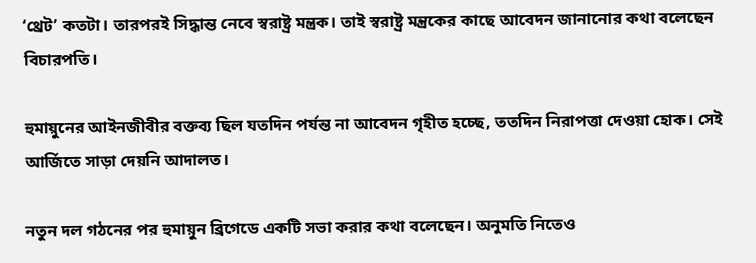‘থ্রেট’ কতটা। তারপরই সিদ্ধান্ত নেবে স্বরাষ্ট্র মন্ত্রক। তাই স্বরাষ্ট্র মন্ত্রকের কাছে আবেদন জানানোর কথা বলেছেন বিচারপতি।

হুমায়ুনের আইনজীবীর বক্তব্য ছিল যতদিন পর্যন্ত না আবেদন গৃহীত হচ্ছে, ততদিন নিরাপত্তা দেওয়া হোক। সেই আর্জিতে সাড়া দেয়নি আদালত।

নতুন দল গঠনের পর হুমায়ুন ব্রিগেডে একটি সভা করার কথা বলেছেন। অনুমতি নিতেও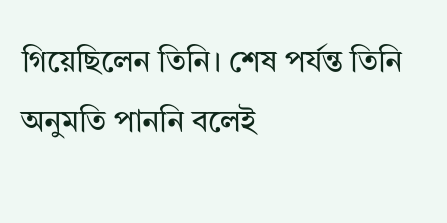গিয়েছিলেন তিনি। শেষ পর্যন্ত তিনি অনুমতি পাননি বলেই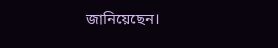জানিয়েছেন।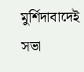মুর্শিদাবাদেই সভা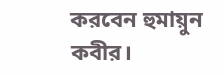করবেন হুমায়ুন কবীর।